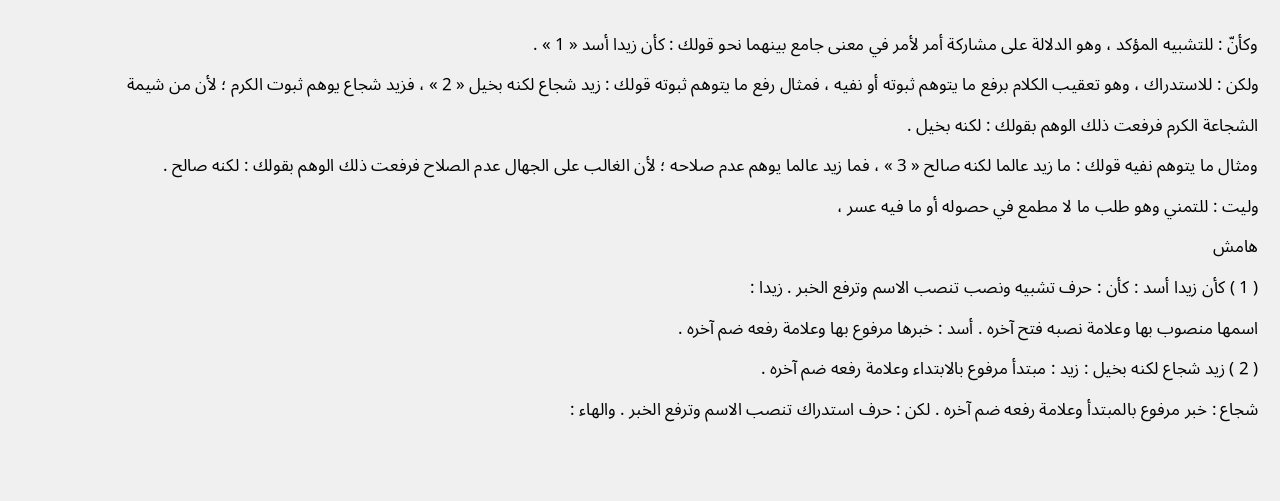وكأنّ : للتشبيه المؤكد ، وهو الدلالة على مشاركة أمر لأمر في معنى جامع بينهما نحو قولك : كأن زيدا أسد « 1 » .
ولكن : للاستدراك ، وهو تعقيب الكلام برفع ما يتوهم ثبوته أو نفيه ، فمثال رفع ما يتوهم ثبوته قولك : زيد شجاع لكنه بخيل « 2 » ، فزيد شجاع يوهم ثبوت الكرم ؛ لأن من شيمة الشجاعة الكرم فرفعت ذلك الوهم بقولك : لكنه بخيل .
ومثال ما يتوهم نفيه قولك : ما زيد عالما لكنه صالح « 3 » ، فما زيد عالما يوهم عدم صلاحه ؛ لأن الغالب على الجهال عدم الصلاح فرفعت ذلك الوهم بقولك : لكنه صالح .
وليت : للتمني وهو طلب ما لا مطمع في حصوله أو ما فيه عسر ،
هامش
( 1 ) كأن زيدا أسد : كأن : حرف تشبيه ونصب تنصب الاسم وترفع الخبر . زيدا :
اسمها منصوب بها وعلامة نصبه فتح آخره . أسد : خبرها مرفوع بها وعلامة رفعه ضم آخره .
( 2 ) زيد شجاع لكنه بخيل : زيد : مبتدأ مرفوع بالابتداء وعلامة رفعه ضم آخره .
شجاع : خبر مرفوع بالمبتدأ وعلامة رفعه ضم آخره . لكن : حرف استدراك تنصب الاسم وترفع الخبر . والهاء :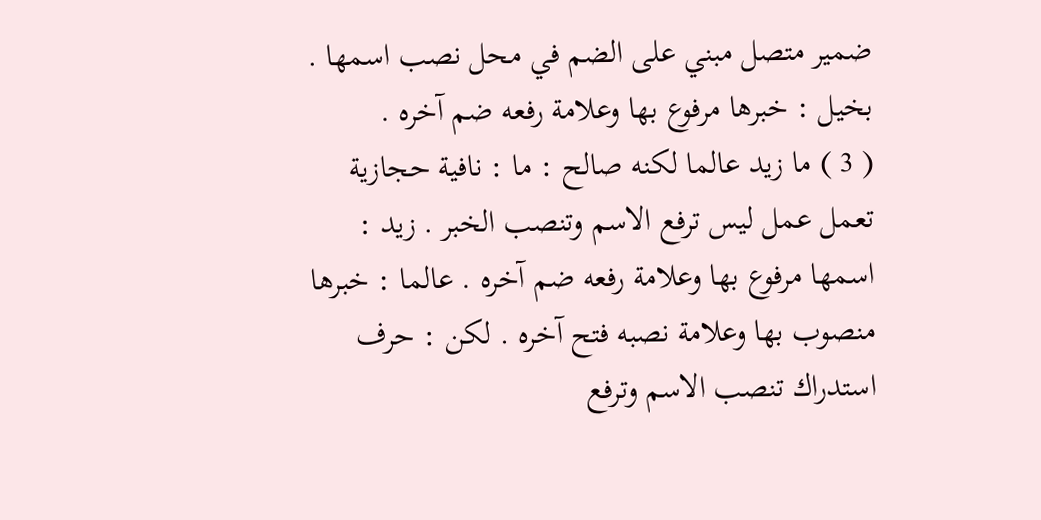ضمير متصل مبني على الضم في محل نصب اسمها . بخيل : خبرها مرفوع بها وعلامة رفعه ضم آخره .
( 3 ) ما زيد عالما لكنه صالح : ما : نافية حجازية تعمل عمل ليس ترفع الاسم وتنصب الخبر . زيد : اسمها مرفوع بها وعلامة رفعه ضم آخره . عالما : خبرها منصوب بها وعلامة نصبه فتح آخره . لكن : حرف استدراك تنصب الاسم وترفع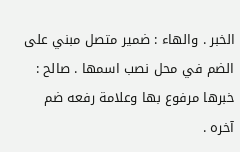الخبر . والهاء : ضمير متصل مبني على الضم في محل نصب اسمها . صالح : خبرها مرفوع بها وعلامة رفعه ضم آخره .